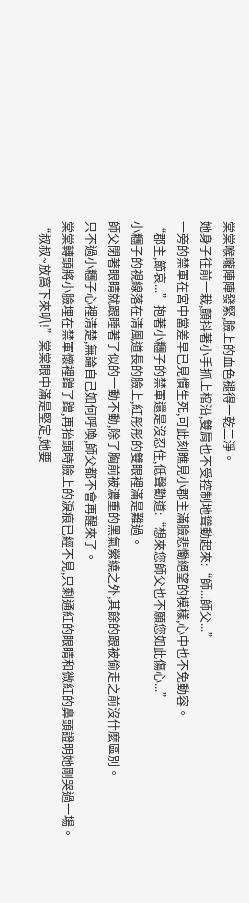棠棠喉嚨陣陣發緊,臉上的血色褪得一乾二淨。
她身子往前一栽,顫抖著小手抓上棺沿,雙肩也不受控制地聳動起來:“師...師父...”
一旁的禁軍在宮中當差早已見慣生死,可此刻瞧見小郡主滿臉悲慟絕望的模樣,心中也不免動容。
“郡主,節哀...”抱著小糰子的禁軍還是沒忍住,低聲勸道:“想來您師父也不願您如此傷心...”
小糰子的視線落在清風道長的臉上,紅彤彤的雙眼裡滿是難過。
師父閉著眼睛就跟睡著了似的一動不動,除了胸前被濃重的黑氣縈繞之外,其餘的跟被偷走之前沒什麼區別。
只不過小糰子心裡清楚,無論自己如何呼喚,師父都不會再醒來了。
棠棠轉頭將小臉埋在禁軍懷裡蹭了蹭,再抬頭時臉上的淚痕已經不見,只剩通紅的眼睛和微紅的鼻頭證明她剛哭過一場。
“叔叔~放窩下來叭!”棠棠眼中滿是堅定,她要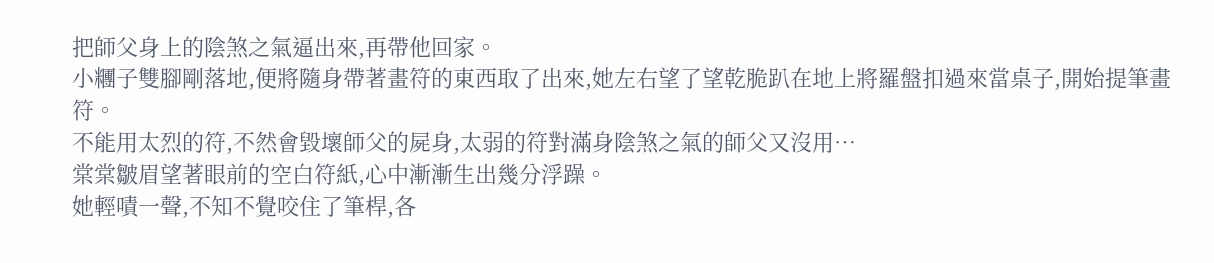把師父身上的陰煞之氣逼出來,再帶他回家。
小糰子雙腳剛落地,便將隨身帶著畫符的東西取了出來,她左右望了望乾脆趴在地上將羅盤扣過來當桌子,開始提筆畫符。
不能用太烈的符,不然會毀壞師父的屍身,太弱的符對滿身陰煞之氣的師父又沒用…
棠棠皺眉望著眼前的空白符紙,心中漸漸生出幾分浮躁。
她輕嘖一聲,不知不覺咬住了筆桿,各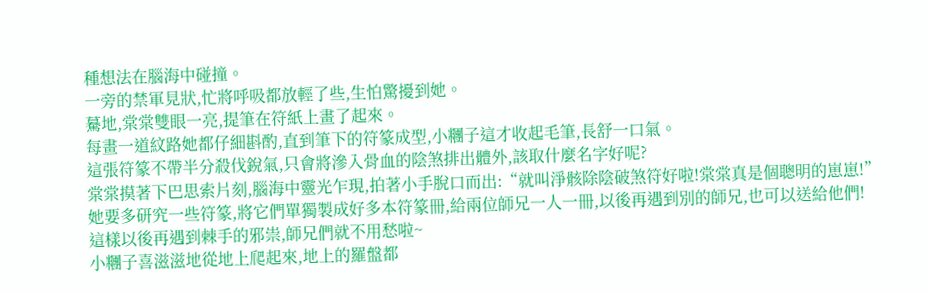種想法在腦海中碰撞。
一旁的禁軍見狀,忙將呼吸都放輕了些,生怕驚擾到她。
驀地,棠棠雙眼一亮,提筆在符紙上畫了起來。
每畫一道紋路她都仔細斟酌,直到筆下的符篆成型,小糰子這才收起毛筆,長舒一口氣。
這張符篆不帶半分殺伐銳氣,只會將滲入骨血的陰煞排出體外,該取什麼名字好呢?
棠棠摸著下巴思索片刻,腦海中靈光乍現,拍著小手脫口而出:“就叫淨骸除陰破煞符好啦!棠棠真是個聰明的崽崽!”
她要多研究一些符篆,將它們單獨製成好多本符篆冊,給兩位師兄一人一冊,以後再遇到別的師兄,也可以送給他們!
這樣以後再遇到棘手的邪祟,師兄們就不用愁啦~
小糰子喜滋滋地從地上爬起來,地上的羅盤都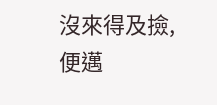沒來得及撿,便邁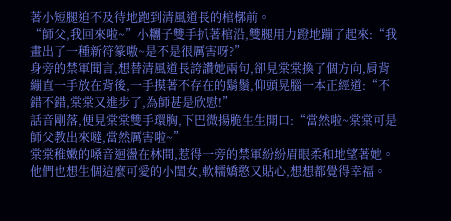著小短腿迫不及待地跑到清風道長的棺槨前。
“師父,我回來啦~”小糰子雙手扒著棺沿,雙腿用力蹬地蹦了起來:“我畫出了一種新符篆嗷~是不是很厲害呀?”
身旁的禁軍聞言,想替清風道長誇讚她兩句,卻見棠棠換了個方向,肩背繃直一手放在背後,一手摸著不存在的鬍鬚,仰頭晃腦一本正經道:“不錯不錯,棠棠又進步了,為師甚是欣慰!”
話音剛落,便見棠棠雙手環胸,下巴微揚脆生生開口:“當然啦~棠棠可是師父教出來噠,當然厲害啦~”
棠棠稚嫩的嗓音迴盪在林間,惹得一旁的禁軍紛紛眉眼柔和地望著她。
他們也想生個這麼可愛的小閨女,軟糯嬌憨又貼心,想想都覺得幸福。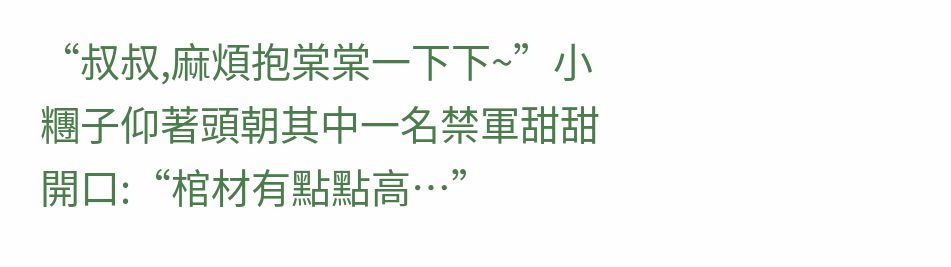“叔叔,麻煩抱棠棠一下下~”小糰子仰著頭朝其中一名禁軍甜甜開口:“棺材有點點高…”